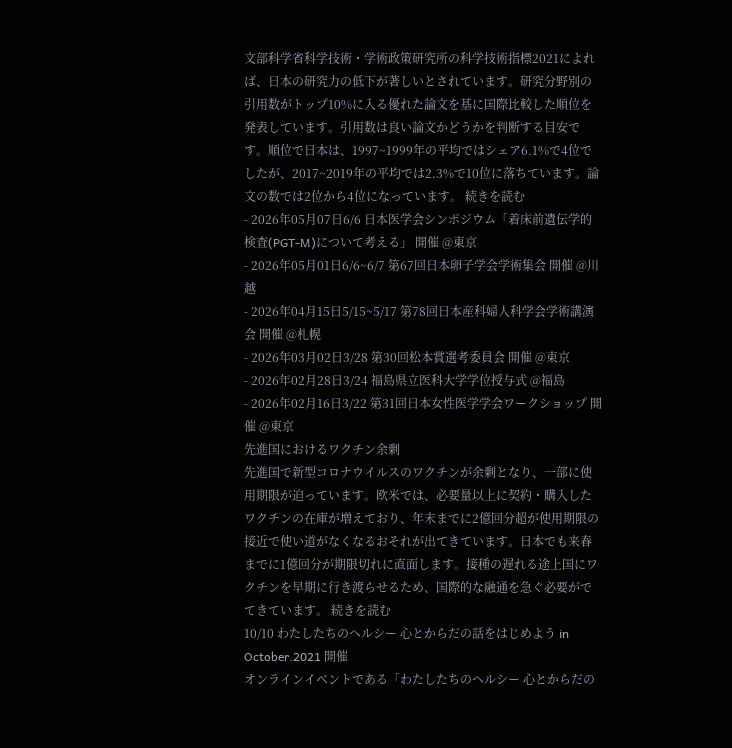文部科学省科学技術・学術政策研究所の科学技術指標2021によれば、日本の研究力の低下が著しいとされています。研究分野別の引用数がトップ10%に入る優れた論文を基に国際比較した順位を発表しています。引用数は良い論文かどうかを判断する目安です。順位で日本は、1997~1999年の平均ではシェア6.1%で4位でしたが、2017~2019年の平均では2.3%で10位に落ちています。論文の数では2位から4位になっています。 続きを読む
- 2026年05月07日6/6 日本医学会シンポジウム「着床前遺伝学的検査(PGT-M)について考える」 開催 @東京
- 2026年05月01日6/6~6/7 第67回日本卵子学会学術集会 開催 @川越
- 2026年04月15日5/15~5/17 第78回日本産科婦人科学会学術講演会 開催 @札幌
- 2026年03月02日3/28 第30回松本賞選考委員会 開催 @東京
- 2026年02月28日3/24 福島県立医科大学学位授与式 @福島
- 2026年02月16日3/22 第31回日本女性医学学会ワークショップ 開催 @東京
先進国におけるワクチン余剰
先進国で新型コロナウイルスのワクチンが余剰となり、一部に使用期限が迫っています。欧米では、必要量以上に契約・購入したワクチンの在庫が増えており、年末までに2億回分超が使用期限の接近で使い道がなくなるおそれが出てきています。日本でも来春までに1億回分が期限切れに直面します。接種の遅れる途上国にワクチンを早期に行き渡らせるため、国際的な融通を急ぐ必要がでてきています。 続きを読む
10/10 わたしたちのヘルシー 心とからだの話をはじめよう in October.2021 開催
オンラインイベントである「わたしたちのヘルシー 心とからだの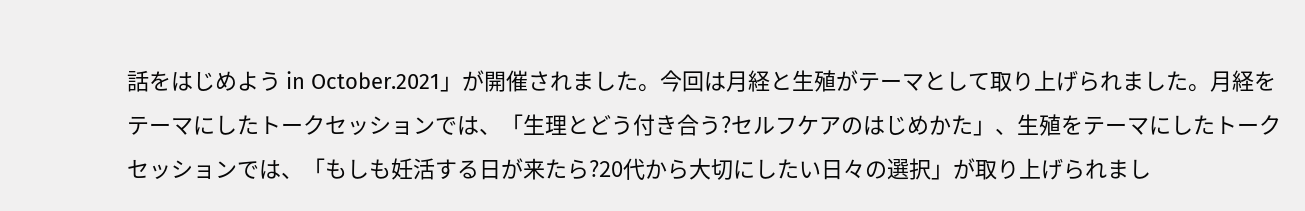話をはじめよう in October.2021」が開催されました。今回は月経と生殖がテーマとして取り上げられました。月経をテーマにしたトークセッションでは、「生理とどう付き合う?セルフケアのはじめかた」、生殖をテーマにしたトークセッションでは、「もしも妊活する日が来たら?20代から大切にしたい日々の選択」が取り上げられまし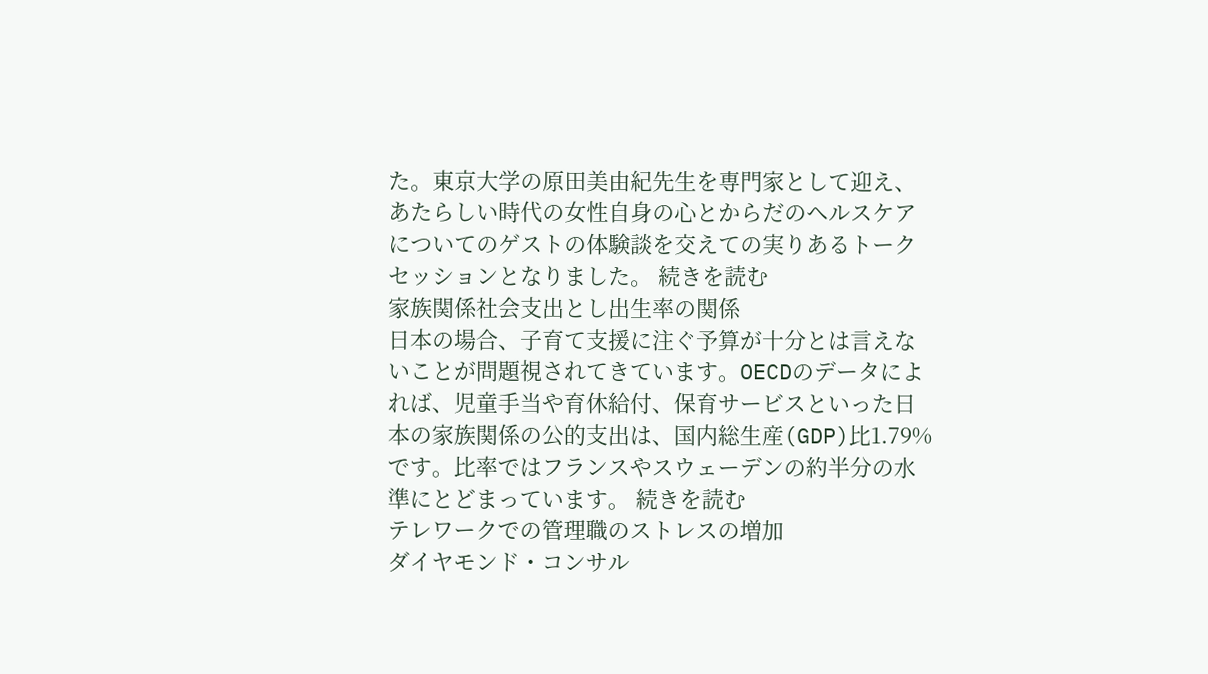た。東京大学の原田美由紀先生を専門家として迎え、あたらしい時代の女性自身の心とからだのヘルスケアについてのゲストの体験談を交えての実りあるトークセッションとなりました。 続きを読む
家族関係社会支出とし出生率の関係
日本の場合、子育て支援に注ぐ予算が十分とは言えないことが問題視されてきています。OECDのデータによれば、児童手当や育休給付、保育サービスといった日本の家族関係の公的支出は、国内総生産(GDP)比1.79%です。比率ではフランスやスウェーデンの約半分の水準にとどまっています。 続きを読む
テレワークでの管理職のストレスの増加
ダイヤモンド・コンサル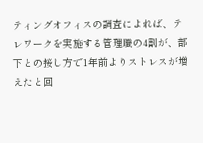ティングオフィスの調査によれば、テレワークを実施する管理職の4割が、部下との接し方で1年前よりストレスが増えたと回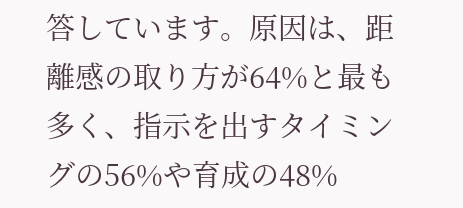答しています。原因は、距離感の取り方が64%と最も多く、指示を出すタイミングの56%や育成の48%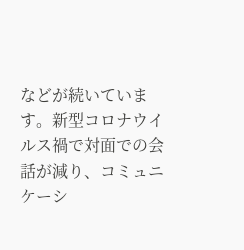などが続いています。新型コロナウイルス禍で対面での会話が減り、コミュニケーシ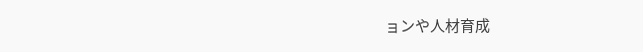ョンや人材育成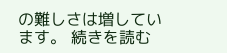の難しさは増しています。 続きを読む